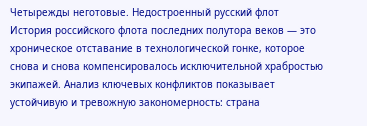Четырежды неготовые. Недостроенный русский флот
История российского флота последних полутора веков — это хроническое отставание в технологической гонке, которое снова и снова компенсировалось исключительной храбростью экипажей. Анализ ключевых конфликтов показывает устойчивую и тревожную закономерность: страна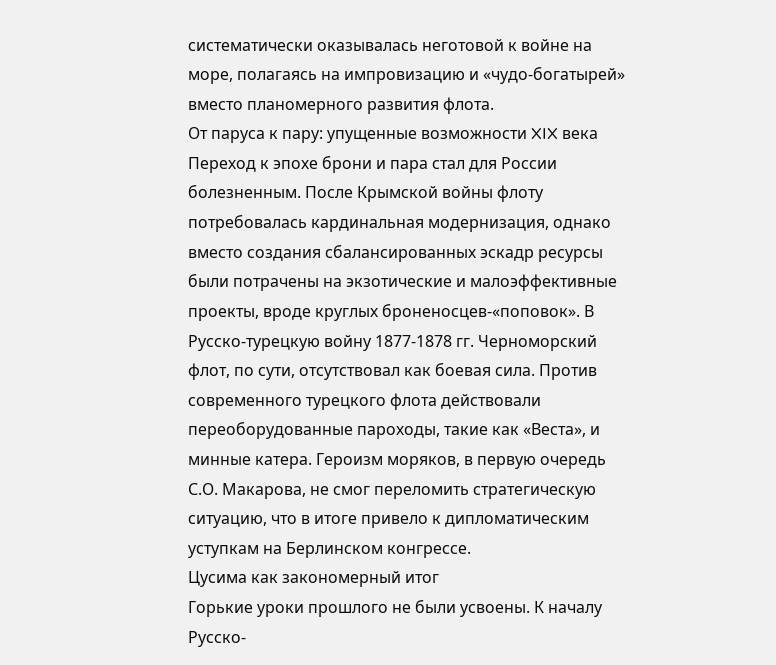систематически оказывалась неготовой к войне на море, полагаясь на импровизацию и «чудо-богатырей» вместо планомерного развития флота.
От паруса к пару: упущенные возможности XIX века
Переход к эпохе брони и пара стал для России болезненным. После Крымской войны флоту потребовалась кардинальная модернизация, однако вместо создания сбалансированных эскадр ресурсы были потрачены на экзотические и малоэффективные проекты, вроде круглых броненосцев-«поповок». В Русско-турецкую войну 1877-1878 гг. Черноморский флот, по сути, отсутствовал как боевая сила. Против современного турецкого флота действовали переоборудованные пароходы, такие как «Веста», и минные катера. Героизм моряков, в первую очередь С.О. Макарова, не смог переломить стратегическую ситуацию, что в итоге привело к дипломатическим уступкам на Берлинском конгрессе.
Цусима как закономерный итог
Горькие уроки прошлого не были усвоены. К началу Русско-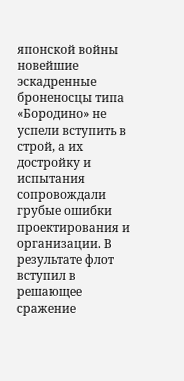японской войны новейшие эскадренные броненосцы типа «Бородино» не успели вступить в строй, а их достройку и испытания сопровождали грубые ошибки проектирования и организации. В результате флот вступил в решающее сражение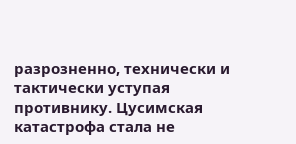разрозненно, технически и тактически уступая противнику. Цусимская катастрофа стала не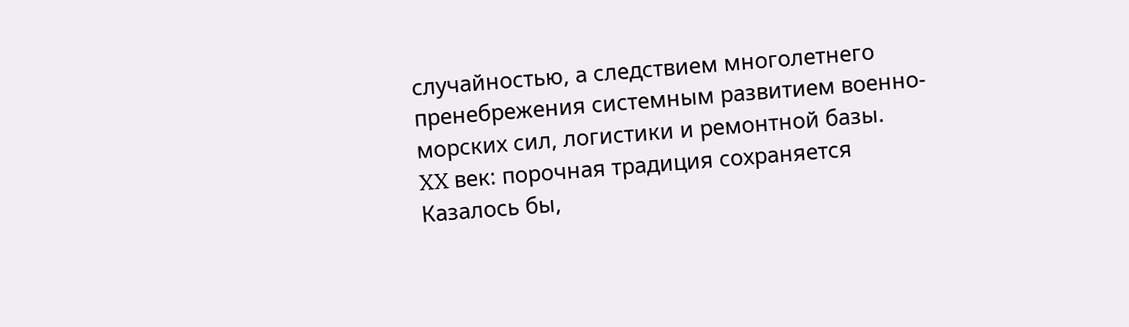случайностью, а следствием многолетнего пренебрежения системным развитием военно-морских сил, логистики и ремонтной базы.
XX век: порочная традиция сохраняется
Казалось бы,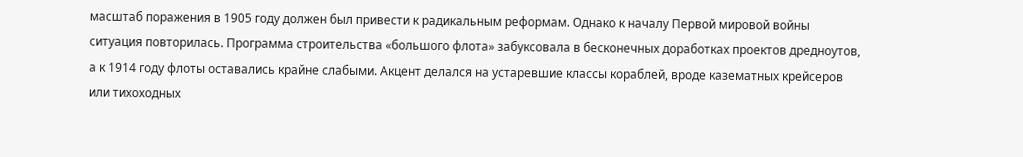масштаб поражения в 1905 году должен был привести к радикальным реформам. Однако к началу Первой мировой войны ситуация повторилась. Программа строительства «большого флота» забуксовала в бесконечных доработках проектов дредноутов, а к 1914 году флоты оставались крайне слабыми. Акцент делался на устаревшие классы кораблей, вроде казематных крейсеров или тихоходных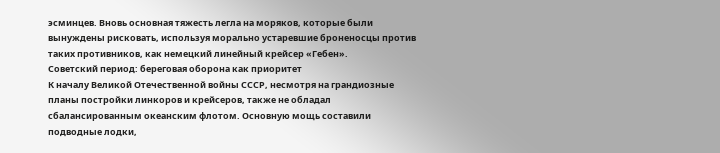эсминцев. Вновь основная тяжесть легла на моряков, которые были вынуждены рисковать, используя морально устаревшие броненосцы против таких противников, как немецкий линейный крейсер «Гебен».
Советский период: береговая оборона как приоритет
К началу Великой Отечественной войны СССР, несмотря на грандиозные планы постройки линкоров и крейсеров, также не обладал сбалансированным океанским флотом. Основную мощь составили подводные лодки,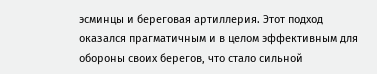эсминцы и береговая артиллерия. Этот подход оказался прагматичным и в целом эффективным для обороны своих берегов, что стало сильной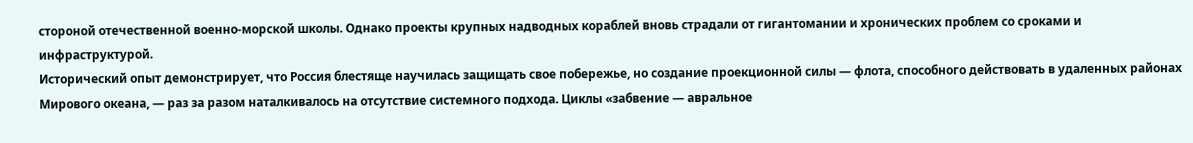стороной отечественной военно-морской школы. Однако проекты крупных надводных кораблей вновь страдали от гигантомании и хронических проблем со сроками и инфраструктурой.
Исторический опыт демонстрирует, что Россия блестяще научилась защищать свое побережье, но создание проекционной силы — флота, способного действовать в удаленных районах Мирового океана, — раз за разом наталкивалось на отсутствие системного подхода. Циклы «забвение — авральное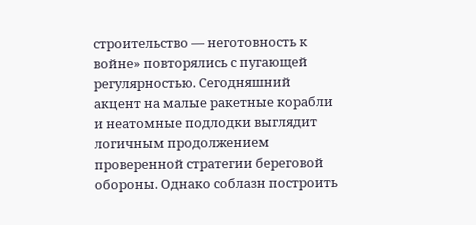строительство — неготовность к войне» повторялись с пугающей регулярностью. Сегодняшний акцент на малые ракетные корабли и неатомные подлодки выглядит логичным продолжением проверенной стратегии береговой обороны. Однако соблазн построить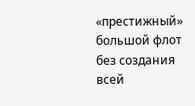«престижный» большой флот без создания всей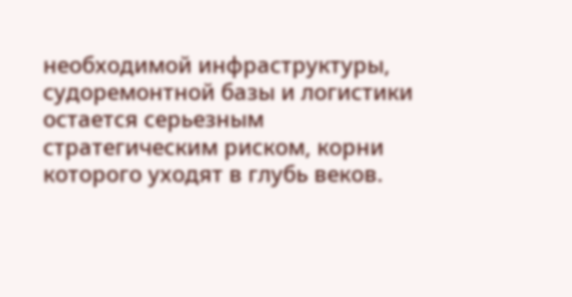необходимой инфраструктуры, судоремонтной базы и логистики остается серьезным стратегическим риском, корни которого уходят в глубь веков.